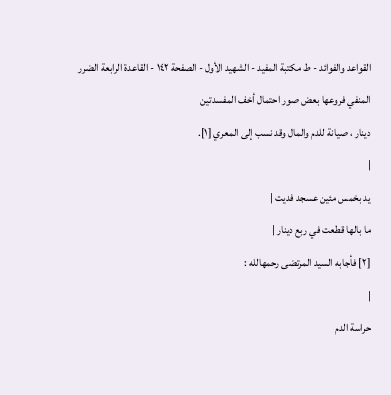القواعد والفوائد - ط مکتبة المفید - الشهيد الأول - الصفحة ١٤٢ - القاعدة الرابعة الضرر المنفي فروعها بعض صور احتمال أخف المفسدتين
دينار ، صيانة للدم والمال وقد نسب إلى المعري [١].
|
يد بخمس مئين عسجد فديت |
ما بالها قطعت في ربع دينار |
[٢] فأجابه السيد المرتضى رحمهالله :
|
حراسة الدم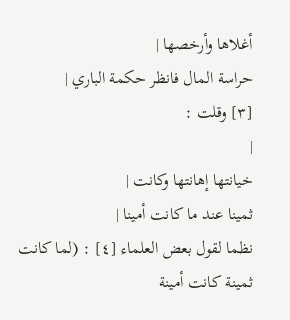أغلاها وأرخصها |
حراسة المال فانظر حكمة الباري |
[٣] وقلت :
|
خيانتها إهانتها وكانت |
ثمينا عند ما كانت أمينا |
نظما لقول بعض العلماء [٤] : (لما كانت ثمينة كانت أمينة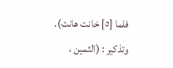فلما [٥] خانت هانت).
وتذكير : (الثمين ،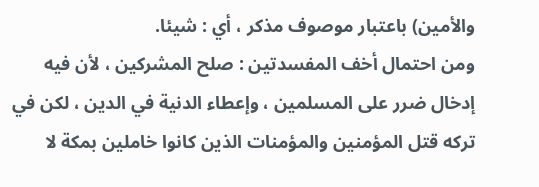والأمين) باعتبار موصوف مذكر ، أي : شيئا.
ومن احتمال أخف المفسدتين : صلح المشركين ، لأن فيه إدخال ضرر على المسلمين ، وإعطاء الدنية في الدين ، لكن في تركه قتل المؤمنين والمؤمنات الذين كانوا خاملين بمكة لا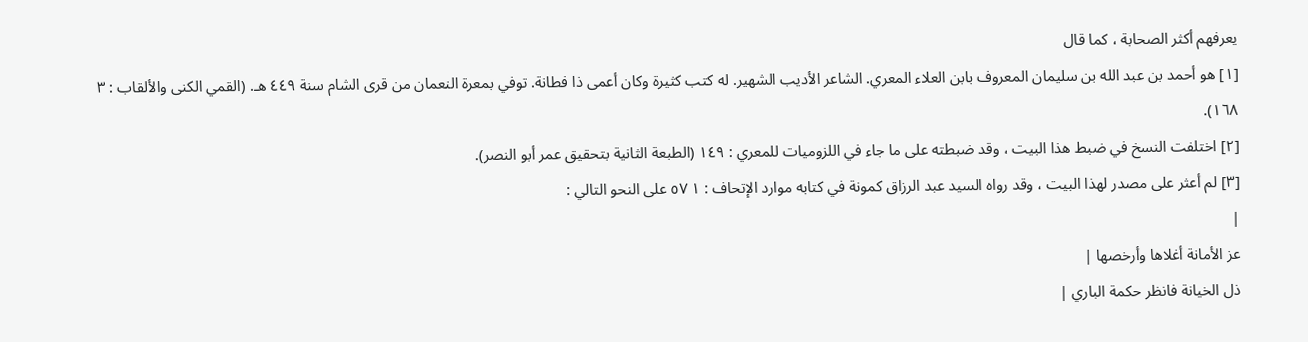يعرفهم أكثر الصحابة ، كما قال
[١] هو أحمد بن عبد الله بن سليمان المعروف بابن العلاء المعري. الشاعر الأديب الشهير. له كتب كثيرة وكان أعمى ذا فطانة. توفي بمعرة النعمان من قرى الشام سنة ٤٤٩ هـ. (القمي الكنى والألقاب : ٣ ١٦٨).
[٢] اختلفت النسخ في ضبط هذا البيت ، وقد ضبطته على ما جاء في اللزوميات للمعري : ١٤٩ (الطبعة الثانية بتحقيق عمر أبو النصر).
[٣] لم أعثر على مصدر لهذا البيت ، وقد رواه السيد عبد الرزاق كمونة في كتابه موارد الإتحاف : ١ ٥٧ على النحو التالي :
|
عز الأمانة أغلاها وأرخصها |
ذل الخيانة فانظر حكمة الباري |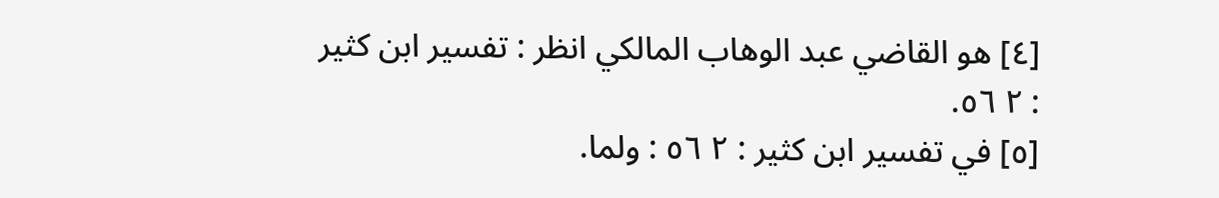[٤] هو القاضي عبد الوهاب المالكي انظر : تفسير ابن كثير : ٢ ٥٦.
[٥] في تفسير ابن كثير : ٢ ٥٦ : ولما.